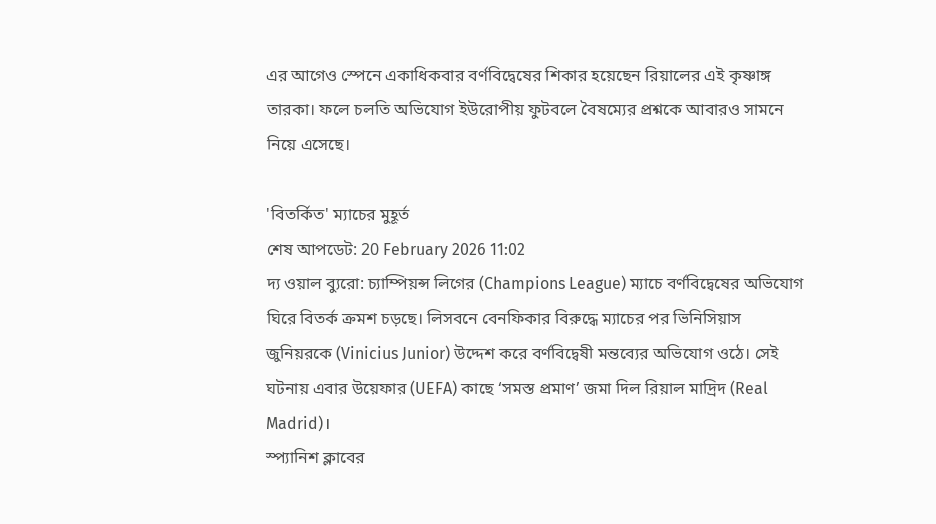এর আগেও স্পেনে একাধিকবার বর্ণবিদ্বেষের শিকার হয়েছেন রিয়ালের এই কৃষ্ণাঙ্গ তারকা। ফলে চলতি অভিযোগ ইউরোপীয় ফুটবলে বৈষম্যের প্রশ্নকে আবারও সামনে নিয়ে এসেছে।

'বিতর্কিত' ম্যাচের মুহূর্ত
শেষ আপডেট: 20 February 2026 11:02
দ্য ওয়াল ব্যুরো: চ্যাম্পিয়ন্স লিগের (Champions League) ম্যাচে বর্ণবিদ্বেষের অভিযোগ ঘিরে বিতর্ক ক্রমশ চড়ছে। লিসবনে বেনফিকার বিরুদ্ধে ম্যাচের পর ভিনিসিয়াস জুনিয়রকে (Vinicius Junior) উদ্দেশ করে বর্ণবিদ্বেষী মন্তব্যের অভিযোগ ওঠে। সেই ঘটনায় এবার উয়েফার (UEFA) কাছে ‘সমস্ত প্রমাণ’ জমা দিল রিয়াল মাদ্রিদ (Real Madrid)।
স্প্যানিশ ক্লাবের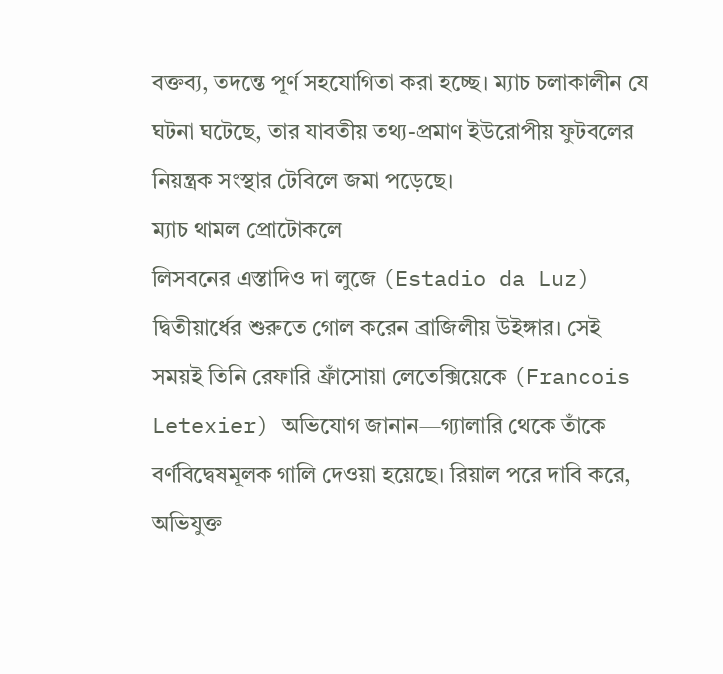বক্তব্য, তদন্তে পূর্ণ সহযোগিতা করা হচ্ছে। ম্যাচ চলাকালীন যে ঘটনা ঘটেছে, তার যাবতীয় তথ্য-প্রমাণ ইউরোপীয় ফুটবলের নিয়ন্ত্রক সংস্থার টেবিলে জমা পড়েছে।
ম্যাচ থামল প্রোটোকলে
লিসবনের এস্তাদিও দা লুজে (Estadio da Luz) দ্বিতীয়ার্ধের শুরুতে গোল করেন ব্রাজিলীয় উইঙ্গার। সেই সময়ই তিনি রেফারি ফ্রাঁসোয়া লেতেক্সিয়েকে (Francois Letexier) অভিযোগ জানান—গ্যালারি থেকে তাঁকে বর্ণবিদ্বেষমূলক গালি দেওয়া হয়েছে। রিয়াল পরে দাবি করে, অভিযুক্ত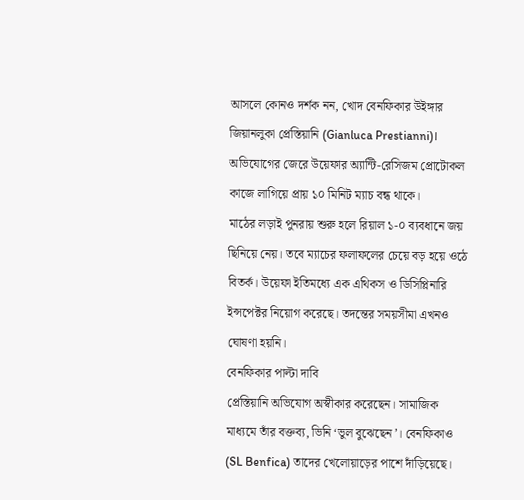আসলে কোনও দর্শক নন, খোদ বেনফিকার উইঙ্গার জিয়ানলুকা প্রেস্তিয়ানি (Gianluca Prestianni)। অভিযোগের জেরে উয়েফার অ্যান্টি-রেসিজম প্রোটোকল কাজে লাগিয়ে প্রায় ১০ মিনিট ম্যাচ বন্ধ থাকে।
মাঠের লড়াই পুনরায় শুরু হলে রিয়াল ১-০ ব্যবধানে জয় ছিনিয়ে নেয়। তবে ম্যাচের ফলাফলের চেয়ে বড় হয়ে ওঠে বিতর্ক। উয়েফা ইতিমধ্যে এক এথিকস ও ডিসিপ্লিনারি ইন্সপেক্টর নিয়োগ করেছে। তদন্তের সময়সীমা এখনও ঘোষণা হয়নি।
বেনফিকার পাল্টা দাবি
প্রেস্তিয়ানি অভিযোগ অস্বীকার করেছেন। সামাজিক মাধ্যমে তাঁর বক্তব্য, ভিনি ‘ভুল বুঝেছেন’। বেনফিকাও (SL Benfica) তাদের খেলোয়াড়ের পাশে দাঁড়িয়েছে।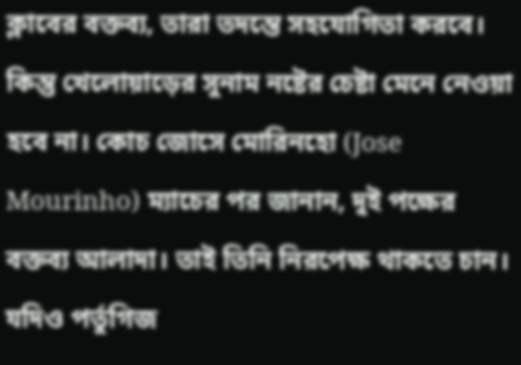ক্লাবের বক্তব্য, তারা তদন্তে সহযোগিতা করবে। কিন্তু খেলোয়াড়ের সুনাম নষ্টের চেষ্টা মেনে নেওয়া হবে না। কোচ জোসে মোরিনহো (Jose Mourinho) ম্যাচের পর জানান, দুই পক্ষের বক্তব্য আলাদা। তাই তিনি নিরপেক্ষ থাকতে চান। যদিও পর্তুগিজ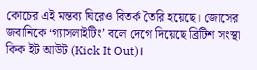কোচের এই মন্তব্য ঘিরেও বিতর্ক তৈরি হয়েছে। জোসের জবানিকে ‘গ্যাসলাইটিং’ বলে দেগে দিয়েছে ব্রিটিশ সংস্থা কিক ইট আউট (Kick It Out)।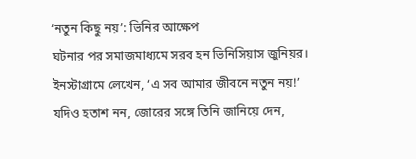‘নতুন কিছু নয়’: ভিনির আক্ষেপ
ঘটনার পর সমাজমাধ্যমে সরব হন ভিনিসিয়াস জুনিয়র। ইনস্টাগ্রামে লেখেন, ‘এ সব আমার জীবনে নতুন নয়!’ যদিও হতাশ নন, জোরের সঙ্গে তিনি জানিয়ে দেন,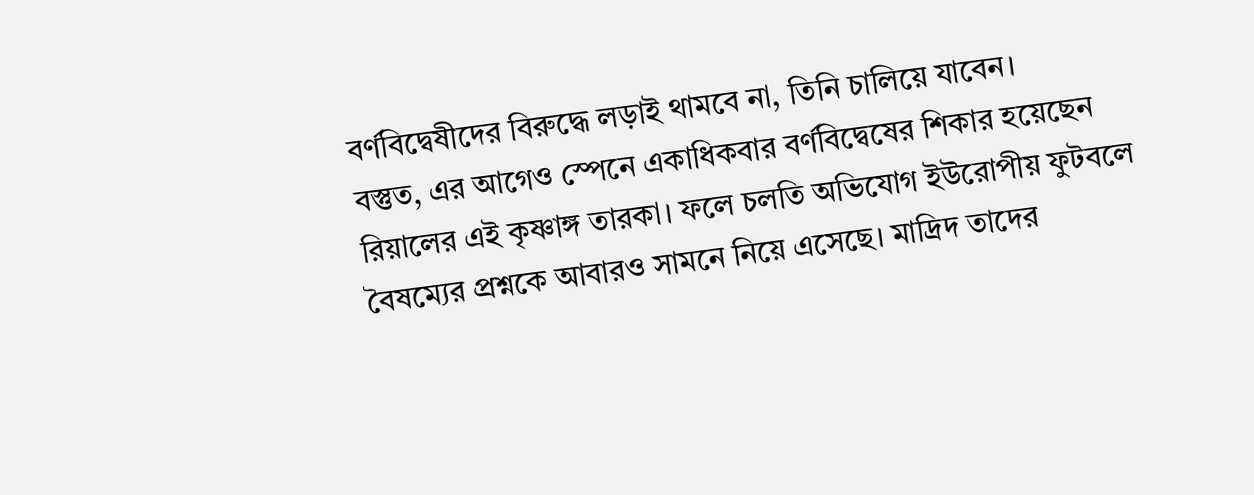বর্ণবিদ্বেষীদের বিরুদ্ধে লড়াই থামবে না, তিনি চালিয়ে যাবেন।
বস্তুত, এর আগেও স্পেনে একাধিকবার বর্ণবিদ্বেষের শিকার হয়েছেন রিয়ালের এই কৃষ্ণাঙ্গ তারকা। ফলে চলতি অভিযোগ ইউরোপীয় ফুটবলে বৈষম্যের প্রশ্নকে আবারও সামনে নিয়ে এসেছে। মাদ্রিদ তাদের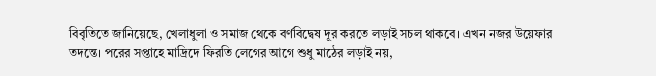বিবৃতিতে জানিয়েছে, খেলাধুলা ও সমাজ থেকে বর্ণবিদ্বেষ দূর করতে লড়াই সচল থাকবে। এখন নজর উয়েফার তদন্তে। পরের সপ্তাহে মাদ্রিদে ফিরতি লেগের আগে শুধু মাঠের লড়াই নয়,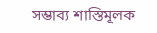সম্ভাব্য শাস্তিমূলক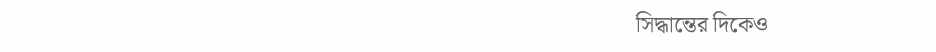সিদ্ধান্তের দিকেও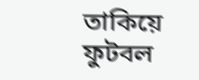তাকিয়ে ফুটবল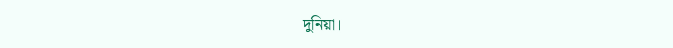দুনিয়া।